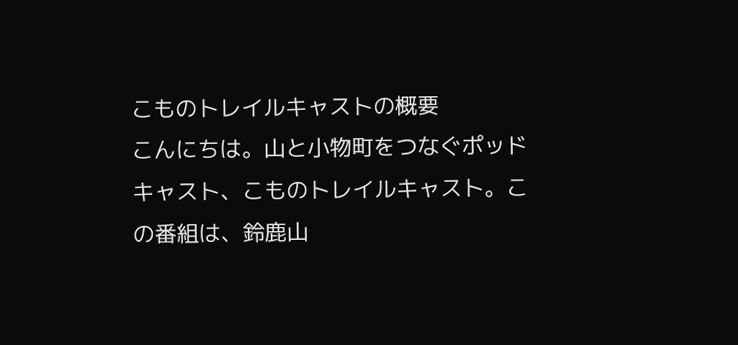こものトレイルキャストの概要
こんにちは。山と小物町をつなぐポッドキャスト、こものトレイルキャスト。この番組は、鈴鹿山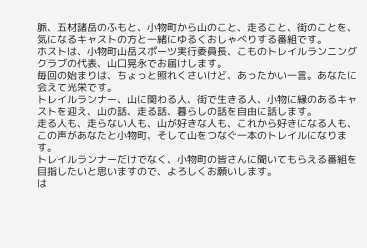脈、五材諸岳のふもと、小物町から山のこと、走ること、街のことを、気になるキャストの方と一緒にゆるくおしゃべりする番組です。
ホストは、小物町山岳スポーツ実行委員長、こものトレイルランニングクラブの代表、山口晃永でお届けします。
毎回の始まりは、ちょっと照れくさいけど、あったかい一言。あなたに会えて光栄です。
トレイルランナー、山に関わる人、街で生きる人、小物に縁のあるキャストを迎え、山の話、走る話、暮らしの話を自由に話します。
走る人も、走らない人も、山が好きな人も、これから好きになる人も、この声があなたと小物町、そして山をつなぐ一本のトレイルになります。
トレイルランナーだけでなく、小物町の皆さんに聞いてもらえる番組を目指したいと思いますので、よろしくお願いします。
は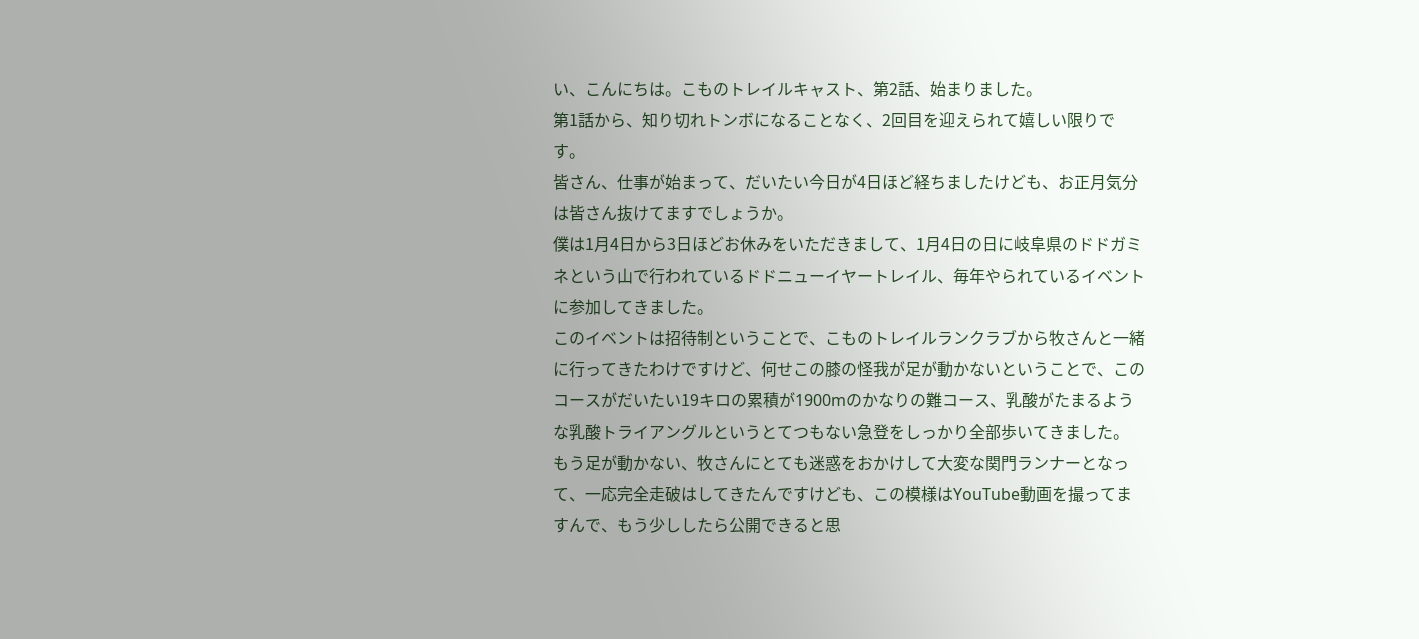い、こんにちは。こものトレイルキャスト、第2話、始まりました。
第1話から、知り切れトンボになることなく、2回目を迎えられて嬉しい限りです。
皆さん、仕事が始まって、だいたい今日が4日ほど経ちましたけども、お正月気分は皆さん抜けてますでしょうか。
僕は1月4日から3日ほどお休みをいただきまして、1月4日の日に岐阜県のドドガミネという山で行われているドドニューイヤートレイル、毎年やられているイベントに参加してきました。
このイベントは招待制ということで、こものトレイルランクラブから牧さんと一緒に行ってきたわけですけど、何せこの膝の怪我が足が動かないということで、このコースがだいたい19キロの累積が1900mのかなりの難コース、乳酸がたまるような乳酸トライアングルというとてつもない急登をしっかり全部歩いてきました。
もう足が動かない、牧さんにとても迷惑をおかけして大変な関門ランナーとなって、一応完全走破はしてきたんですけども、この模様はYouTube動画を撮ってますんで、もう少ししたら公開できると思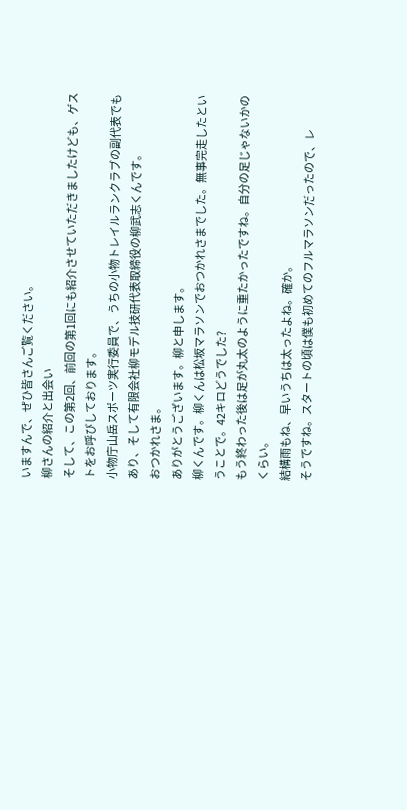いますんで、ぜひ皆さんご覧ください。
柳さんの紹介と出会い
そして、この第2回、前回の第1回にも紹介させていただきましたけども、ゲストをお呼びしております。
小物庁山岳スポーツ実行委員で、うちの小物トレイルランクラブの副代表でもあり、そして有限会社柳モデル技研代表取締役の柳武志くんです。
おつかれさま。
ありがとうございます。柳と申します。
柳くんです。柳くんは松坂マラソンでおつかれさまでした。無事完走したということで。42キロどうでした?
もう終わった後は足が丸太のように重たかったですね。自分の足じゃないかのくらい。
結構雨もね、早いうちは太ったよね。確か。
そうですね。スタートの頃は僕も初めてのフルマラソンだったので、レ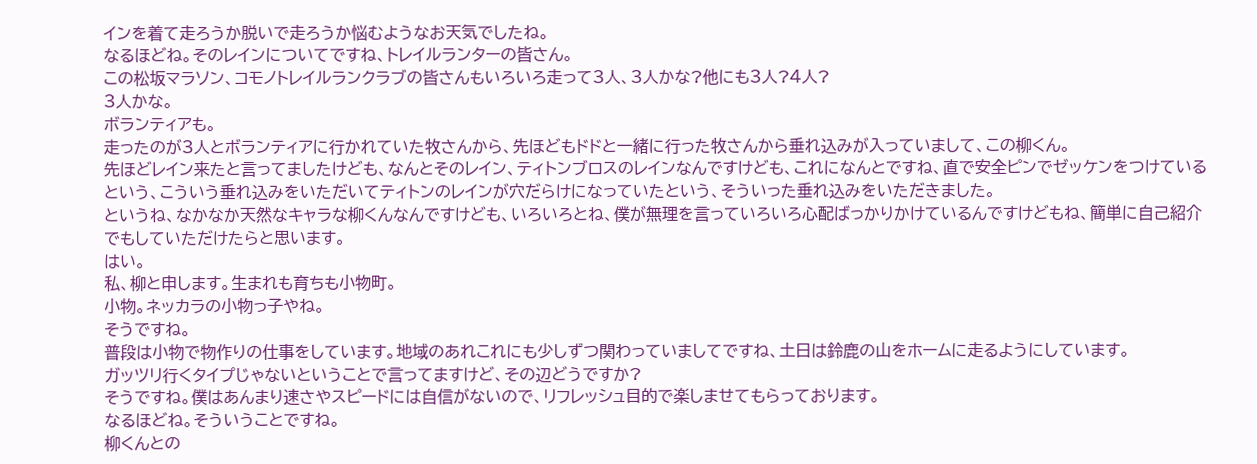インを着て走ろうか脱いで走ろうか悩むようなお天気でしたね。
なるほどね。そのレインについてですね、トレイルランターの皆さん。
この松坂マラソン、コモノトレイルランクラブの皆さんもいろいろ走って3人、3人かな?他にも3人?4人?
3人かな。
ボランティアも。
走ったのが3人とボランティアに行かれていた牧さんから、先ほどもドドと一緒に行った牧さんから垂れ込みが入っていまして、この柳くん。
先ほどレイン来たと言ってましたけども、なんとそのレイン、ティトンブロスのレインなんですけども、これになんとですね、直で安全ピンでゼッケンをつけているという、こういう垂れ込みをいただいてティトンのレインが穴だらけになっていたという、そういった垂れ込みをいただきました。
というね、なかなか天然なキャラな柳くんなんですけども、いろいろとね、僕が無理を言っていろいろ心配ばっかりかけているんですけどもね、簡単に自己紹介でもしていただけたらと思います。
はい。
私、柳と申します。生まれも育ちも小物町。
小物。ネッカラの小物っ子やね。
そうですね。
普段は小物で物作りの仕事をしています。地域のあれこれにも少しずつ関わっていましてですね、土日は鈴鹿の山をホームに走るようにしています。
ガッツリ行くタイプじゃないということで言ってますけど、その辺どうですか?
そうですね。僕はあんまり速さやスピードには自信がないので、リフレッシュ目的で楽しませてもらっております。
なるほどね。そういうことですね。
柳くんとの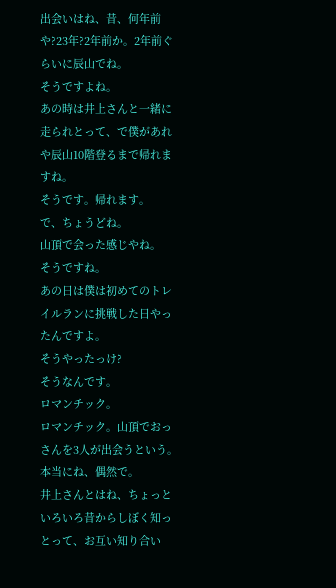出会いはね、昔、何年前や?23年?2年前か。2年前ぐらいに辰山でね。
そうですよね。
あの時は井上さんと一緒に走られとって、で僕があれや辰山10階登るまで帰れますね。
そうです。帰れます。
で、ちょうどね。
山頂で会った感じやね。
そうですね。
あの日は僕は初めてのトレイルランに挑戦した日やったんですよ。
そうやったっけ?
そうなんです。
ロマンチック。
ロマンチック。山頂でおっさんを3人が出会うという。
本当にね、偶然で。
井上さんとはね、ちょっといろいろ昔からしぼく知っとって、お互い知り合い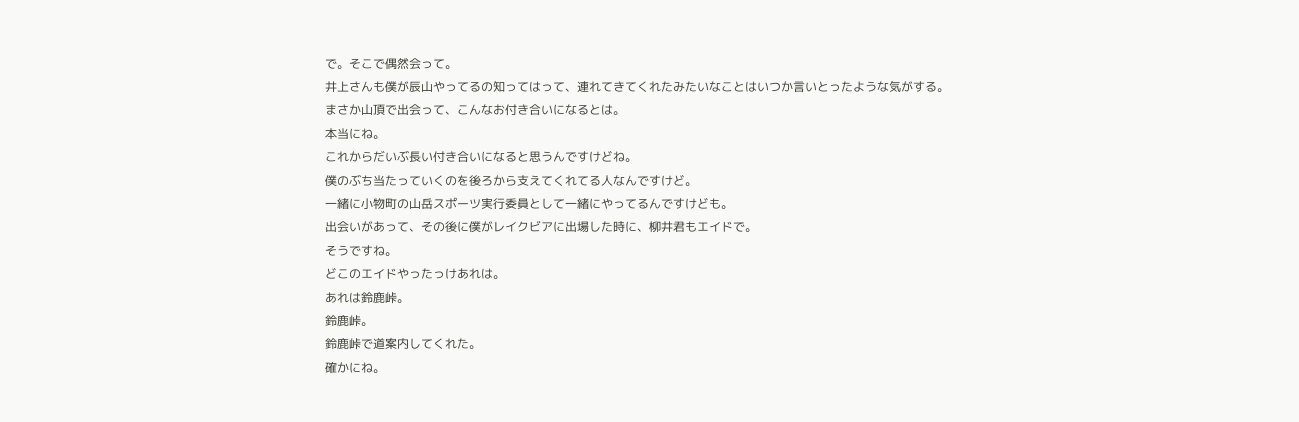で。そこで偶然会って。
井上さんも僕が辰山やってるの知ってはって、連れてきてくれたみたいなことはいつか言いとったような気がする。
まさか山頂で出会って、こんなお付き合いになるとは。
本当にね。
これからだいぶ長い付き合いになると思うんですけどね。
僕のぶち当たっていくのを後ろから支えてくれてる人なんですけど。
一緒に小物町の山岳スポーツ実行委員として一緒にやってるんですけども。
出会いがあって、その後に僕がレイクビアに出場した時に、柳井君もエイドで。
そうですね。
どこのエイドやったっけあれは。
あれは鈴鹿峠。
鈴鹿峠。
鈴鹿峠で道案内してくれた。
確かにね。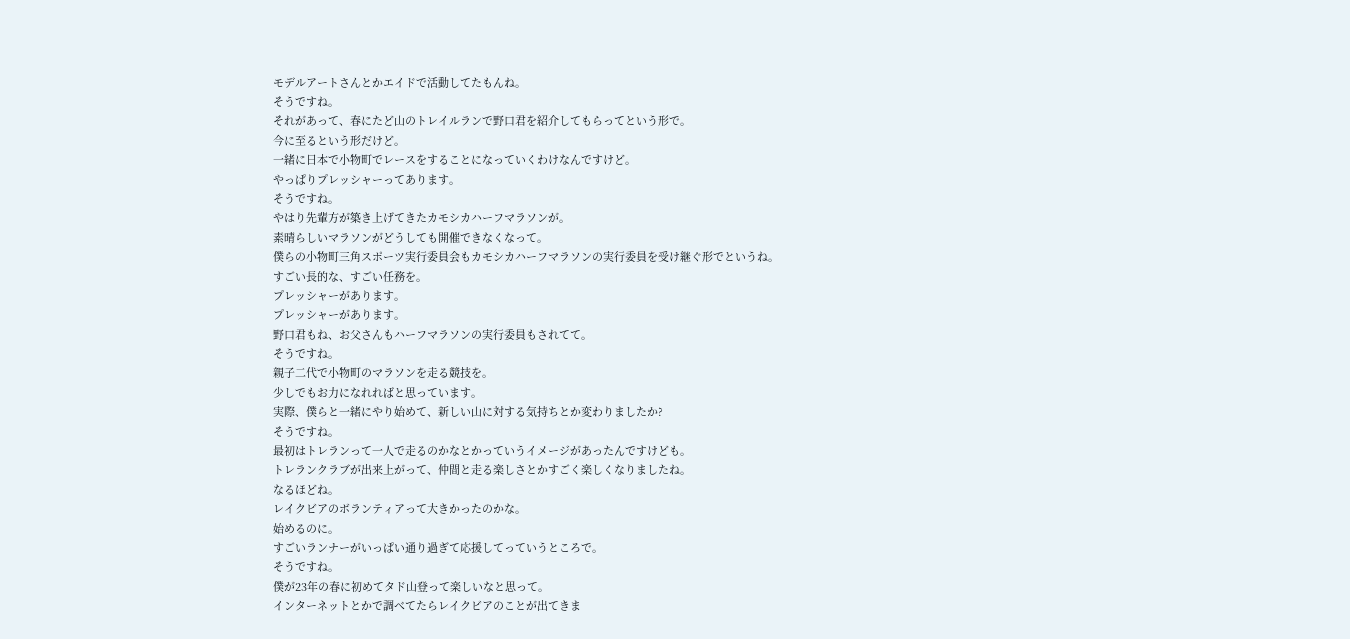モデルアートさんとかエイドで活動してたもんね。
そうですね。
それがあって、春にたど山のトレイルランで野口君を紹介してもらってという形で。
今に至るという形だけど。
一緒に日本で小物町でレースをすることになっていくわけなんですけど。
やっぱりプレッシャーってあります。
そうですね。
やはり先輩方が築き上げてきたカモシカハーフマラソンが。
素晴らしいマラソンがどうしても開催できなくなって。
僕らの小物町三角スポーツ実行委員会もカモシカハーフマラソンの実行委員を受け継ぐ形でというね。
すごい長的な、すごい任務を。
プレッシャーがあります。
プレッシャーがあります。
野口君もね、お父さんもハーフマラソンの実行委員もされてて。
そうですね。
親子二代で小物町のマラソンを走る競技を。
少しでもお力になれればと思っています。
実際、僕らと一緒にやり始めて、新しい山に対する気持ちとか変わりましたか?
そうですね。
最初はトレランって一人で走るのかなとかっていうイメージがあったんですけども。
トレランクラブが出来上がって、仲間と走る楽しさとかすごく楽しくなりましたね。
なるほどね。
レイクビアのボランティアって大きかったのかな。
始めるのに。
すごいランナーがいっぱい通り過ぎて応援してっていうところで。
そうですね。
僕が23年の春に初めてタド山登って楽しいなと思って。
インターネットとかで調べてたらレイクビアのことが出てきま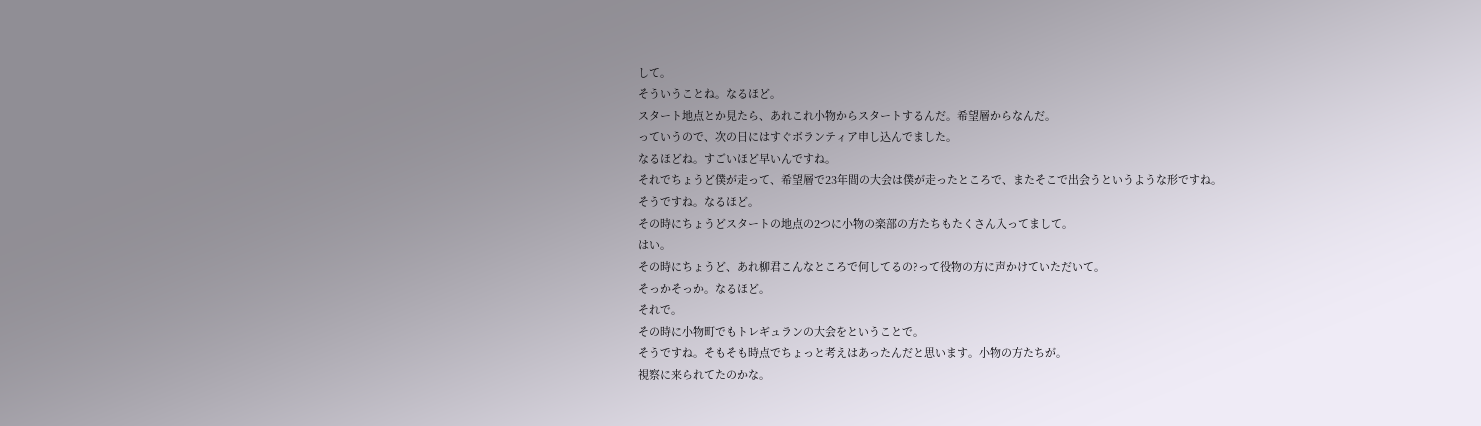して。
そういうことね。なるほど。
スタート地点とか見たら、あれこれ小物からスタートするんだ。希望層からなんだ。
っていうので、次の日にはすぐボランティア申し込んでました。
なるほどね。すごいほど早いんですね。
それでちょうど僕が走って、希望層で23年間の大会は僕が走ったところで、またそこで出会うというような形ですね。
そうですね。なるほど。
その時にちょうどスタートの地点の2つに小物の楽部の方たちもたくさん入ってまして。
はい。
その時にちょうど、あれ柳君こんなところで何してるの?って役物の方に声かけていただいて。
そっかそっか。なるほど。
それで。
その時に小物町でもトレギュランの大会をということで。
そうですね。そもそも時点でちょっと考えはあったんだと思います。小物の方たちが。
視察に来られてたのかな。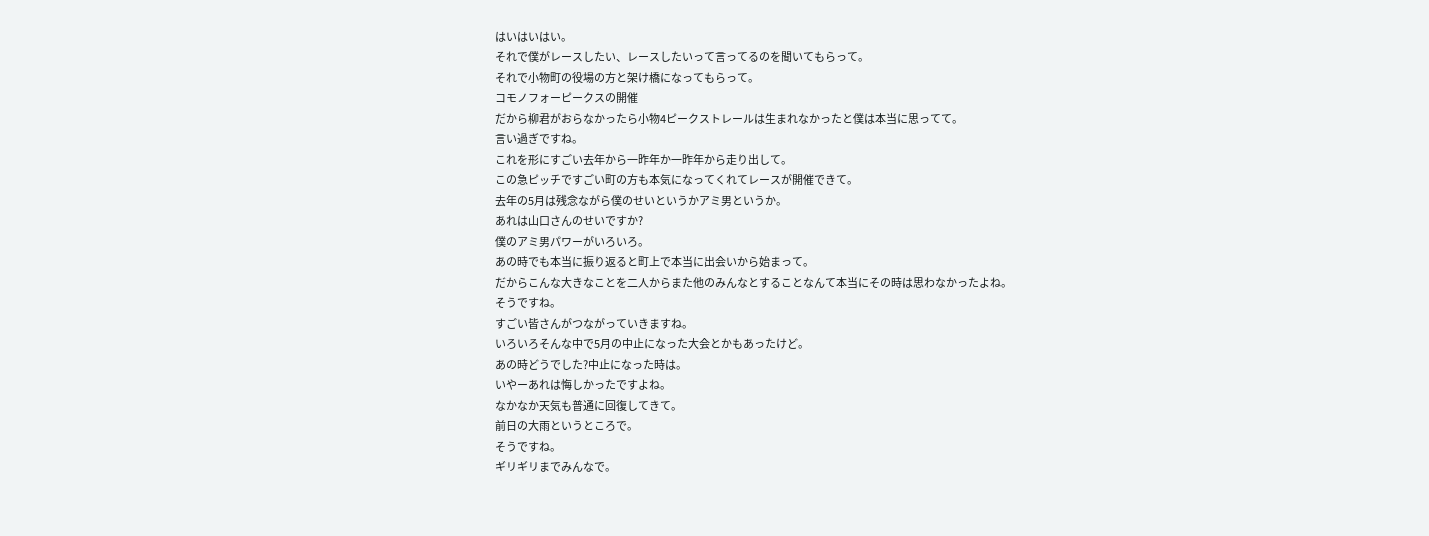はいはいはい。
それで僕がレースしたい、レースしたいって言ってるのを聞いてもらって。
それで小物町の役場の方と架け橋になってもらって。
コモノフォーピークスの開催
だから柳君がおらなかったら小物4ピークストレールは生まれなかったと僕は本当に思ってて。
言い過ぎですね。
これを形にすごい去年から一昨年か一昨年から走り出して。
この急ピッチですごい町の方も本気になってくれてレースが開催できて。
去年の5月は残念ながら僕のせいというかアミ男というか。
あれは山口さんのせいですか?
僕のアミ男パワーがいろいろ。
あの時でも本当に振り返ると町上で本当に出会いから始まって。
だからこんな大きなことを二人からまた他のみんなとすることなんて本当にその時は思わなかったよね。
そうですね。
すごい皆さんがつながっていきますね。
いろいろそんな中で5月の中止になった大会とかもあったけど。
あの時どうでした?中止になった時は。
いやーあれは悔しかったですよね。
なかなか天気も普通に回復してきて。
前日の大雨というところで。
そうですね。
ギリギリまでみんなで。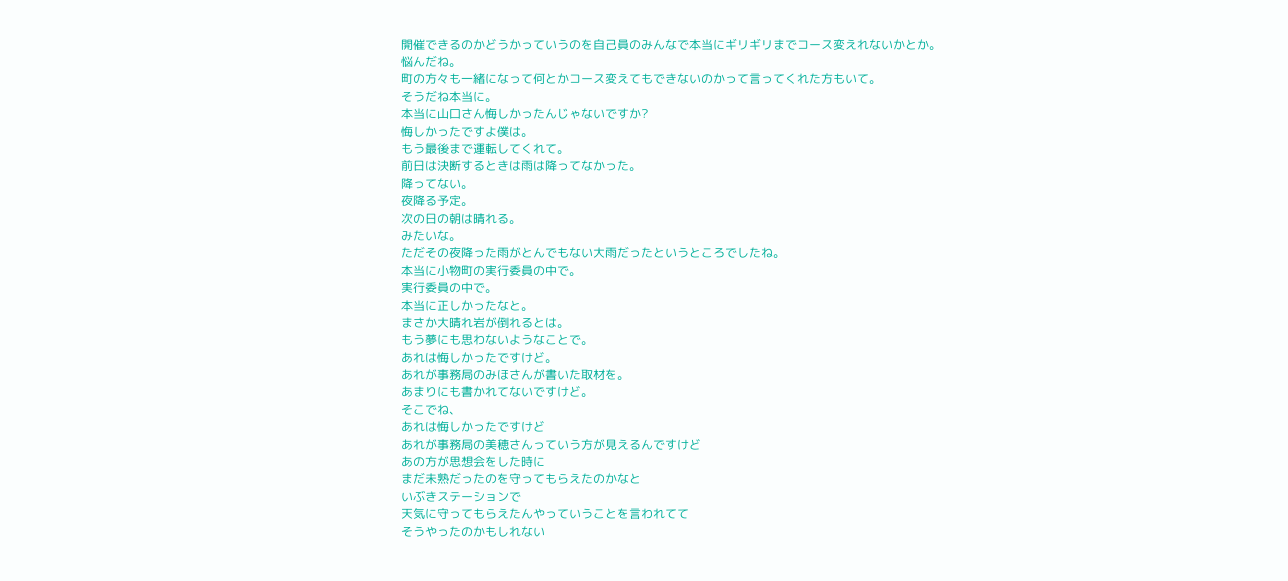開催できるのかどうかっていうのを自己員のみんなで本当にギリギリまでコース変えれないかとか。
悩んだね。
町の方々も一緒になって何とかコース変えてもできないのかって言ってくれた方もいて。
そうだね本当に。
本当に山口さん悔しかったんじゃないですか?
悔しかったですよ僕は。
もう最後まで運転してくれて。
前日は決断するときは雨は降ってなかった。
降ってない。
夜降る予定。
次の日の朝は晴れる。
みたいな。
ただその夜降った雨がとんでもない大雨だったというところでしたね。
本当に小物町の実行委員の中で。
実行委員の中で。
本当に正しかったなと。
まさか大晴れ岩が倒れるとは。
もう夢にも思わないようなことで。
あれは悔しかったですけど。
あれが事務局のみほさんが書いた取材を。
あまりにも書かれてないですけど。
そこでね、
あれは悔しかったですけど
あれが事務局の美穂さんっていう方が見えるんですけど
あの方が思想会をした時に
まだ未熟だったのを守ってもらえたのかなと
いぶきステーションで
天気に守ってもらえたんやっていうことを言われてて
そうやったのかもしれない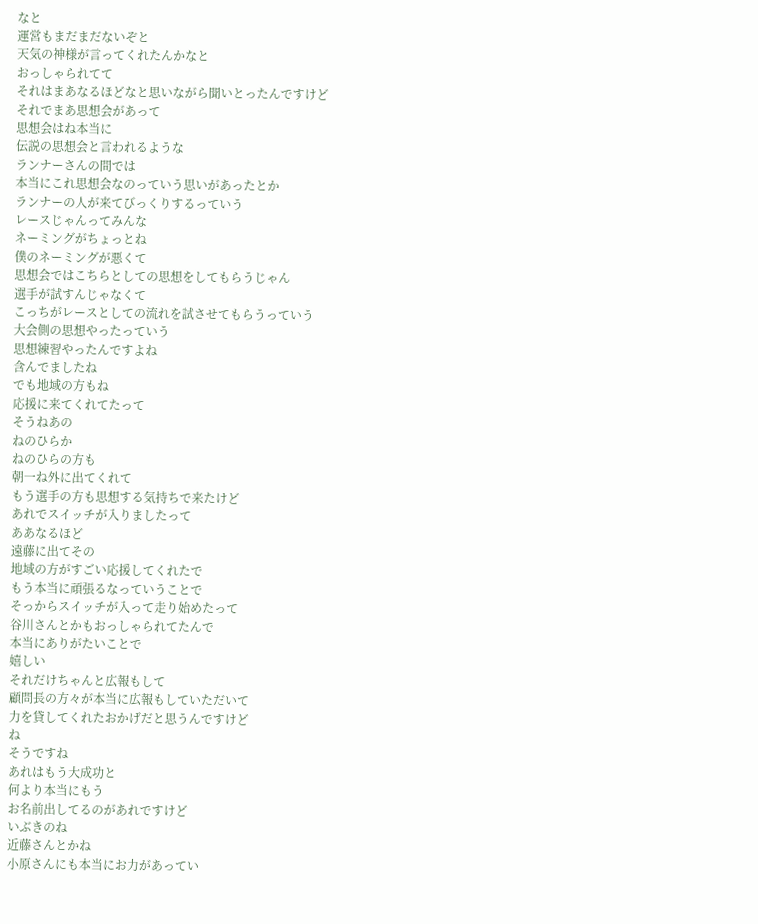なと
運営もまだまだないぞと
天気の神様が言ってくれたんかなと
おっしゃられてて
それはまあなるほどなと思いながら聞いとったんですけど
それでまあ思想会があって
思想会はね本当に
伝説の思想会と言われるような
ランナーさんの間では
本当にこれ思想会なのっていう思いがあったとか
ランナーの人が来てびっくりするっていう
レースじゃんってみんな
ネーミングがちょっとね
僕のネーミングが悪くて
思想会ではこちらとしての思想をしてもらうじゃん
選手が試すんじゃなくて
こっちがレースとしての流れを試させてもらうっていう
大会側の思想やったっていう
思想練習やったんですよね
含んでましたね
でも地域の方もね
応援に来てくれてたって
そうねあの
ねのひらか
ねのひらの方も
朝一ね外に出てくれて
もう選手の方も思想する気持ちで来たけど
あれでスイッチが入りましたって
ああなるほど
遠藤に出てその
地域の方がすごい応援してくれたで
もう本当に頑張るなっていうことで
そっからスイッチが入って走り始めたって
谷川さんとかもおっしゃられてたんで
本当にありがたいことで
嬉しい
それだけちゃんと広報もして
顧問長の方々が本当に広報もしていただいて
力を貸してくれたおかげだと思うんですけど
ね
そうですね
あれはもう大成功と
何より本当にもう
お名前出してるのがあれですけど
いぶきのね
近藤さんとかね
小原さんにも本当にお力があってい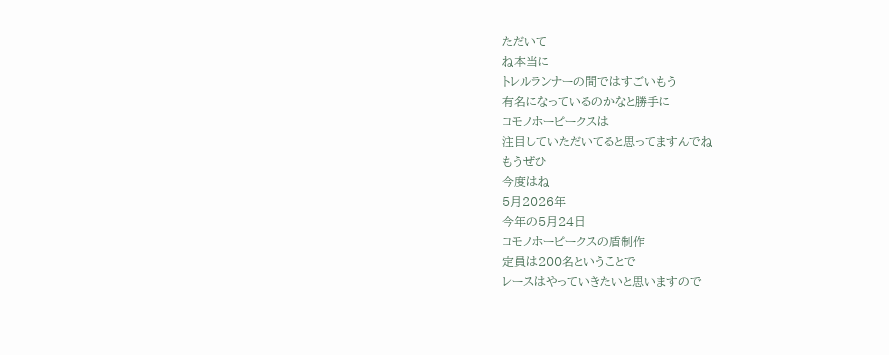ただいて
ね本当に
トレルランナーの間ではすごいもう
有名になっているのかなと勝手に
コモノホーピークスは
注目していただいてると思ってますんでね
もうぜひ
今度はね
5月2026年
今年の5月24日
コモノホーピークスの盾制作
定員は200名ということで
レースはやっていきたいと思いますので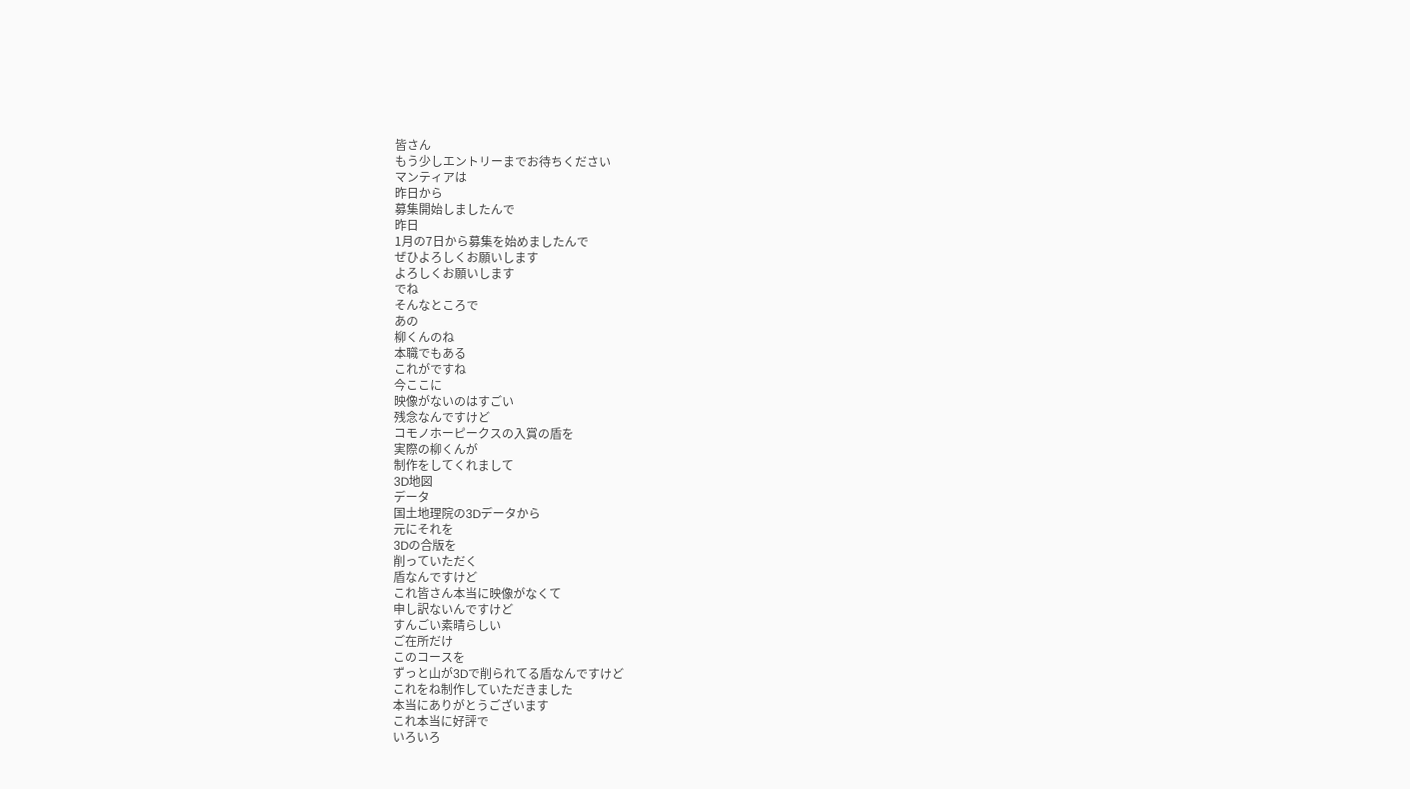皆さん
もう少しエントリーまでお待ちください
マンティアは
昨日から
募集開始しましたんで
昨日
1月の7日から募集を始めましたんで
ぜひよろしくお願いします
よろしくお願いします
でね
そんなところで
あの
柳くんのね
本職でもある
これがですね
今ここに
映像がないのはすごい
残念なんですけど
コモノホーピークスの入賞の盾を
実際の柳くんが
制作をしてくれまして
3D地図
データ
国土地理院の3Dデータから
元にそれを
3Dの合版を
削っていただく
盾なんですけど
これ皆さん本当に映像がなくて
申し訳ないんですけど
すんごい素晴らしい
ご在所だけ
このコースを
ずっと山が3Dで削られてる盾なんですけど
これをね制作していただきました
本当にありがとうございます
これ本当に好評で
いろいろ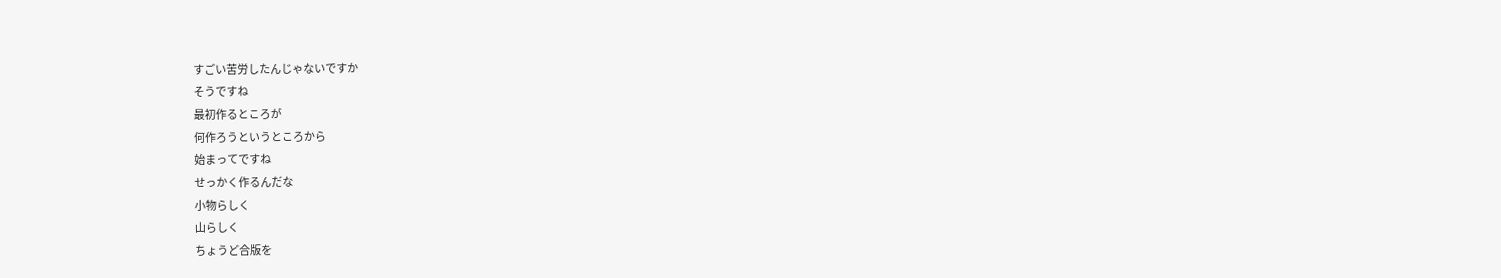すごい苦労したんじゃないですか
そうですね
最初作るところが
何作ろうというところから
始まってですね
せっかく作るんだな
小物らしく
山らしく
ちょうど合版を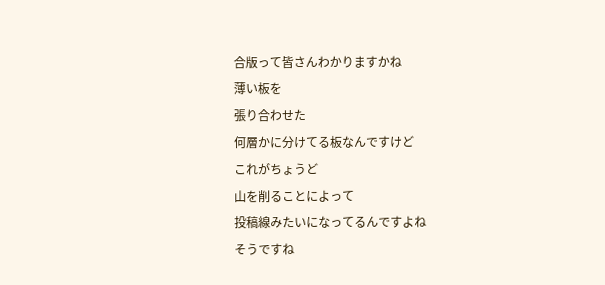合版って皆さんわかりますかね
薄い板を
張り合わせた
何層かに分けてる板なんですけど
これがちょうど
山を削ることによって
投稿線みたいになってるんですよね
そうですね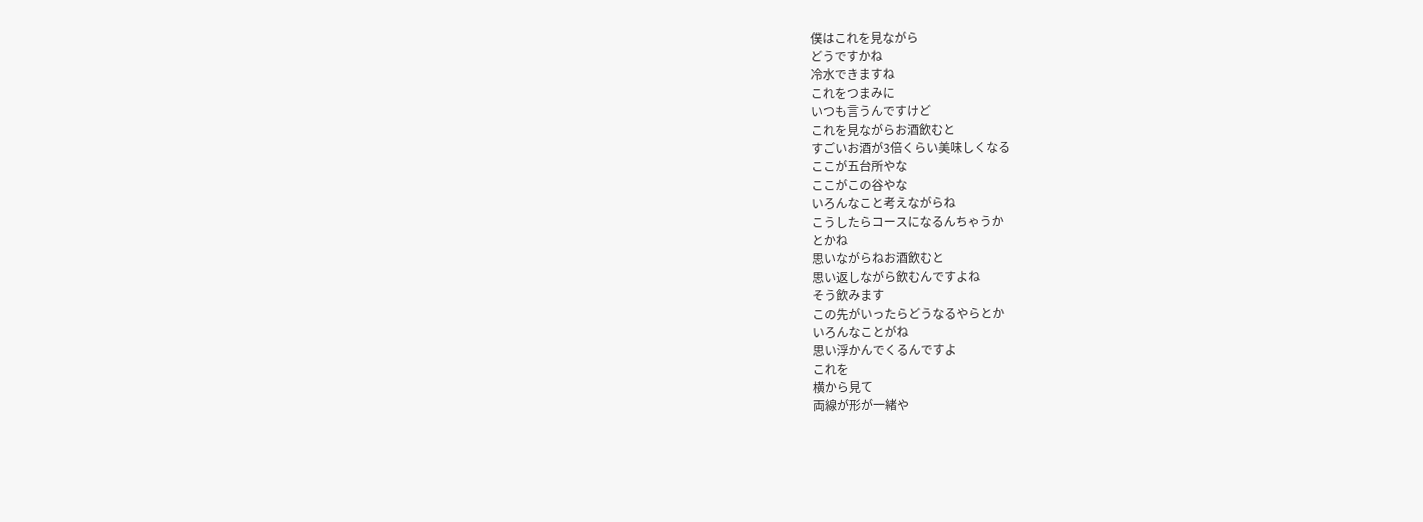僕はこれを見ながら
どうですかね
冷水できますね
これをつまみに
いつも言うんですけど
これを見ながらお酒飲むと
すごいお酒が3倍くらい美味しくなる
ここが五台所やな
ここがこの谷やな
いろんなこと考えながらね
こうしたらコースになるんちゃうか
とかね
思いながらねお酒飲むと
思い返しながら飲むんですよね
そう飲みます
この先がいったらどうなるやらとか
いろんなことがね
思い浮かんでくるんですよ
これを
横から見て
両線が形が一緒や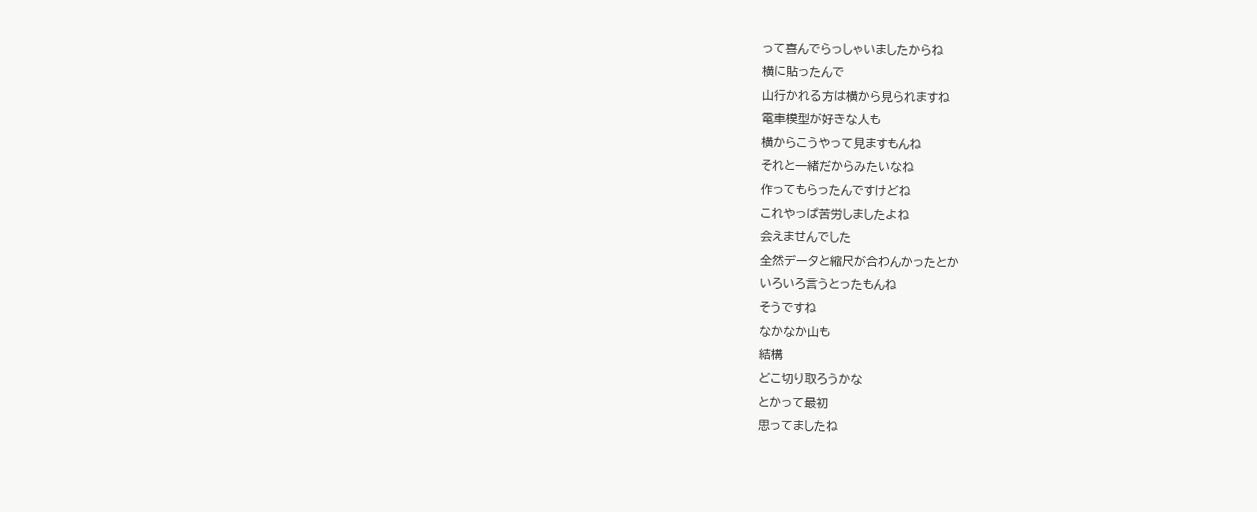って喜んでらっしゃいましたからね
横に貼ったんで
山行かれる方は横から見られますね
電車模型が好きな人も
横からこうやって見ますもんね
それと一緒だからみたいなね
作ってもらったんですけどね
これやっぱ苦労しましたよね
会えませんでした
全然データと縮尺が合わんかったとか
いろいろ言うとったもんね
そうですね
なかなか山も
結構
どこ切り取ろうかな
とかって最初
思ってましたね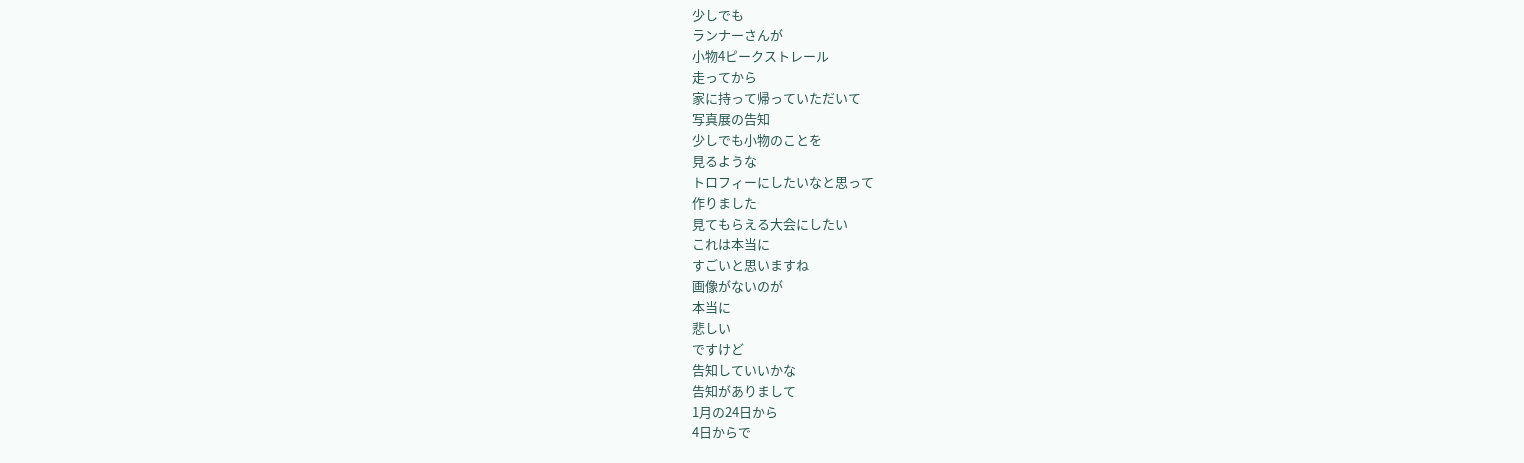少しでも
ランナーさんが
小物4ピークストレール
走ってから
家に持って帰っていただいて
写真展の告知
少しでも小物のことを
見るような
トロフィーにしたいなと思って
作りました
見てもらえる大会にしたい
これは本当に
すごいと思いますね
画像がないのが
本当に
悲しい
ですけど
告知していいかな
告知がありまして
1月の24日から
4日からで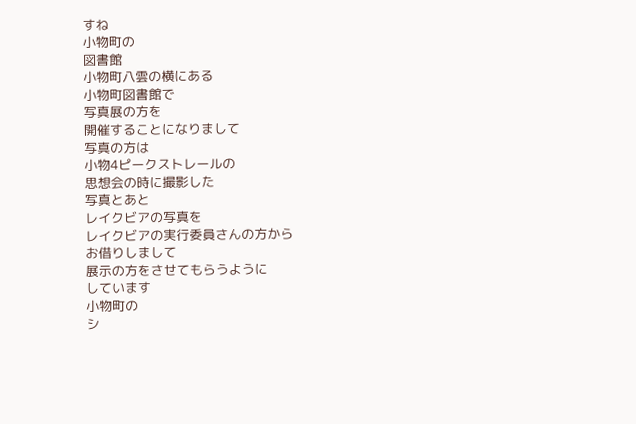すね
小物町の
図書館
小物町八雲の横にある
小物町図書館で
写真展の方を
開催することになりまして
写真の方は
小物4ピークストレールの
思想会の時に撮影した
写真とあと
レイクビアの写真を
レイクビアの実行委員さんの方から
お借りしまして
展示の方をさせてもらうように
しています
小物町の
シ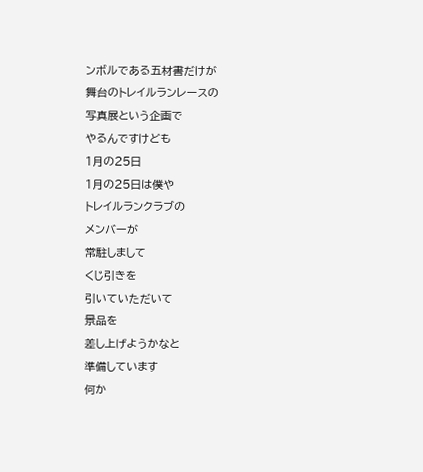ンボルである五材書だけが
舞台のトレイルランレースの
写真展という企画で
やるんですけども
1月の25日
1月の25日は僕や
トレイルランクラブの
メンバーが
常駐しまして
くじ引きを
引いていただいて
景品を
差し上げようかなと
準備しています
何か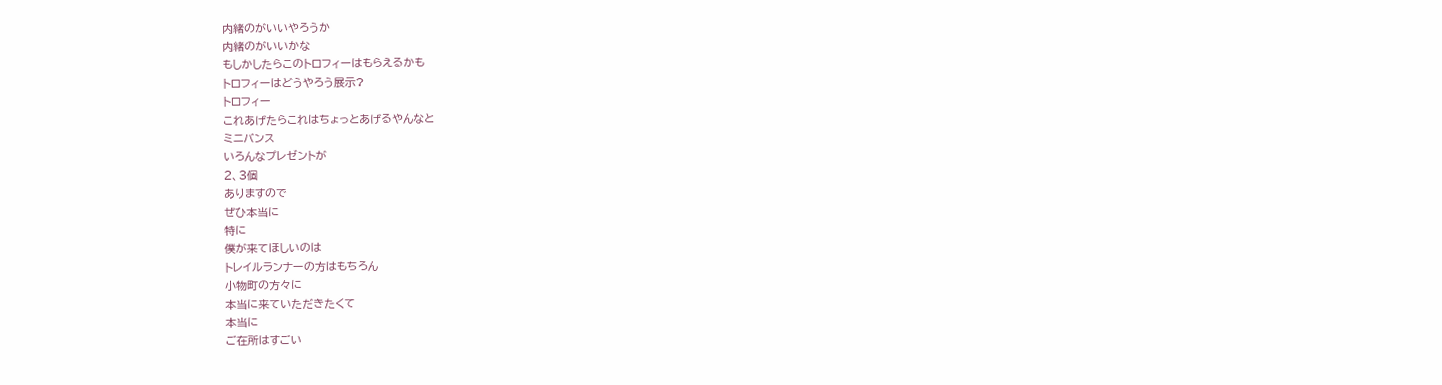内緒のがいいやろうか
内緒のがいいかな
もしかしたらこのトロフィーはもらえるかも
トロフィーはどうやろう展示?
トロフィー
これあげたらこれはちょっとあげるやんなと
ミニバンス
いろんなプレゼントが
2、3個
ありますので
ぜひ本当に
特に
僕が来てほしいのは
トレイルランナーの方はもちろん
小物町の方々に
本当に来ていただきたくて
本当に
ご在所はすごい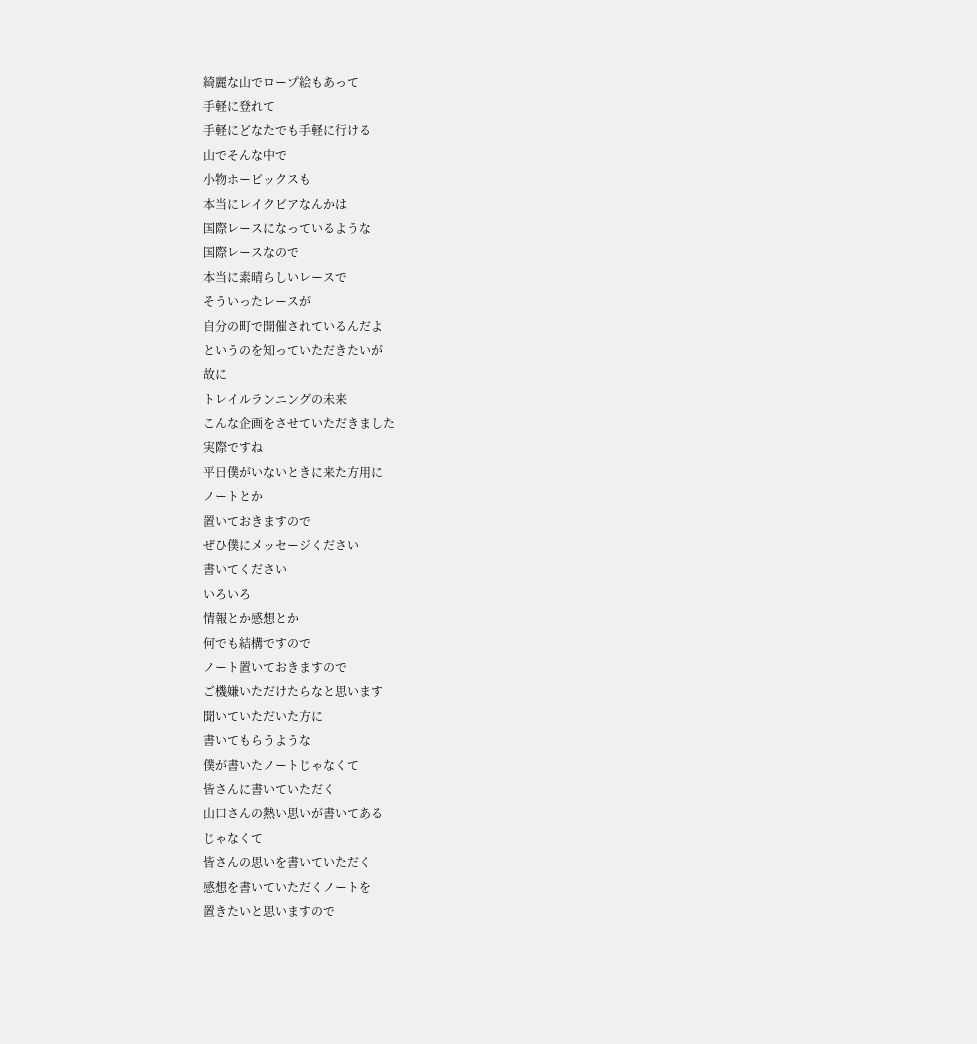綺麗な山でロープ絵もあって
手軽に登れて
手軽にどなたでも手軽に行ける
山でそんな中で
小物ホーピックスも
本当にレイクビアなんかは
国際レースになっているような
国際レースなので
本当に素晴らしいレースで
そういったレースが
自分の町で開催されているんだよ
というのを知っていただきたいが
故に
トレイルランニングの未来
こんな企画をさせていただきました
実際ですね
平日僕がいないときに来た方用に
ノートとか
置いておきますので
ぜひ僕にメッセージください
書いてください
いろいろ
情報とか感想とか
何でも結構ですので
ノート置いておきますので
ご機嫌いただけたらなと思います
聞いていただいた方に
書いてもらうような
僕が書いたノートじゃなくて
皆さんに書いていただく
山口さんの熱い思いが書いてある
じゃなくて
皆さんの思いを書いていただく
感想を書いていただくノートを
置きたいと思いますので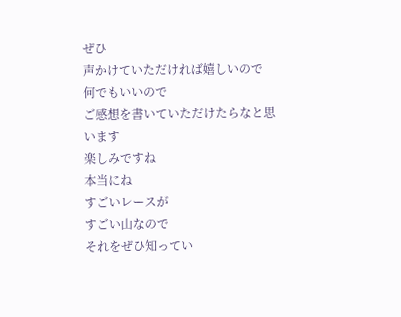ぜひ
声かけていただければ嬉しいので
何でもいいので
ご感想を書いていただけたらなと思います
楽しみですね
本当にね
すごいレースが
すごい山なので
それをぜひ知ってい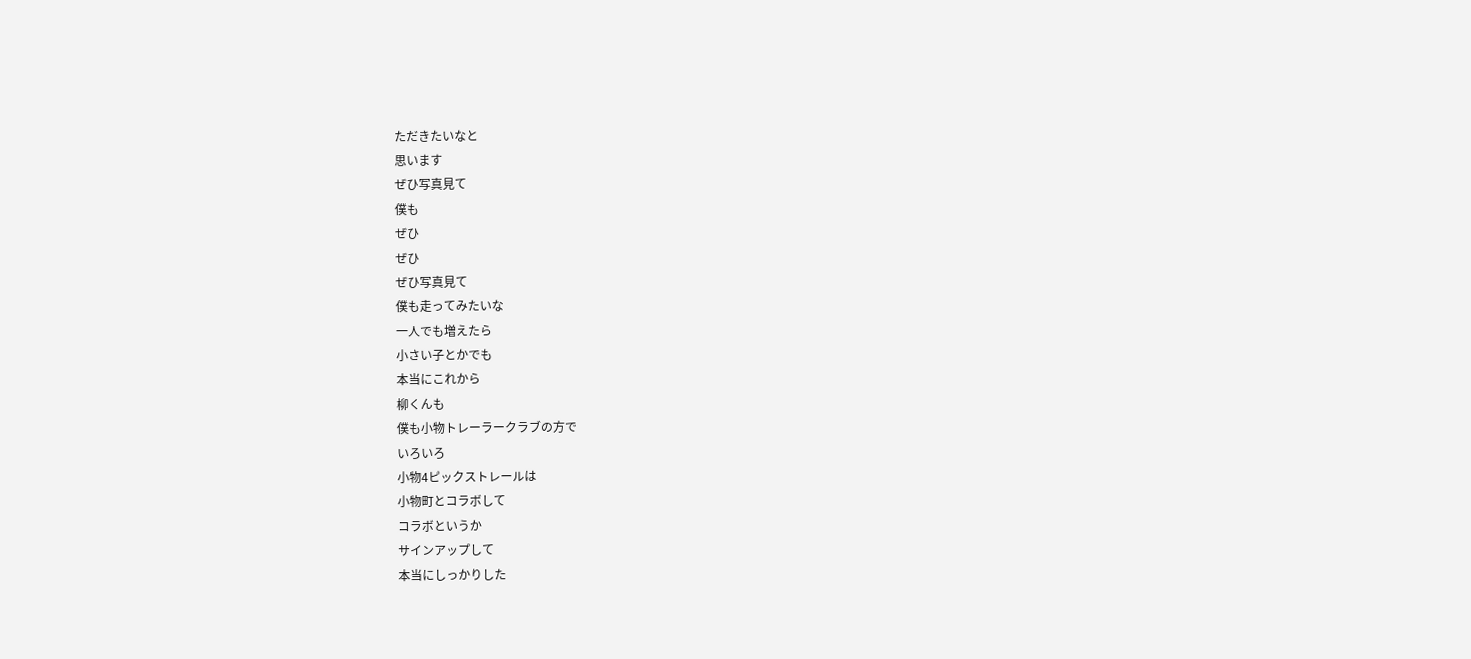ただきたいなと
思います
ぜひ写真見て
僕も
ぜひ
ぜひ
ぜひ写真見て
僕も走ってみたいな
一人でも増えたら
小さい子とかでも
本当にこれから
柳くんも
僕も小物トレーラークラブの方で
いろいろ
小物4ピックストレールは
小物町とコラボして
コラボというか
サインアップして
本当にしっかりした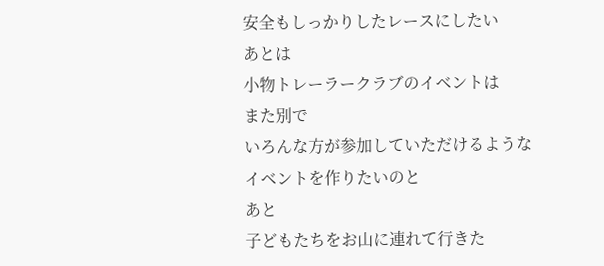安全もしっかりしたレースにしたい
あとは
小物トレーラークラブのイベントは
また別で
いろんな方が参加していただけるような
イベントを作りたいのと
あと
子どもたちをお山に連れて行きた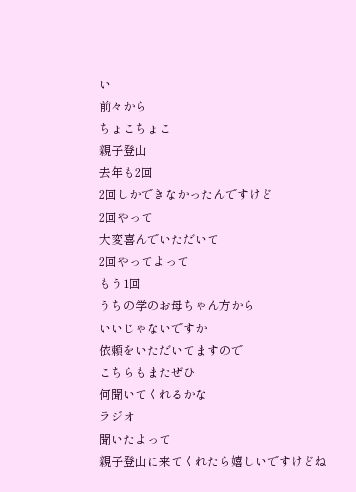い
前々から
ちょこちょこ
親子登山
去年も2回
2回しかできなかったんですけど
2回やって
大変喜んでいただいて
2回やってよって
もう1回
うちの学のお母ちゃん方から
いいじゃないですか
依頼をいただいてますので
こちらもまたぜひ
何聞いてくれるかな
ラジオ
聞いたよって
親子登山に来てくれたら嬉しいですけどね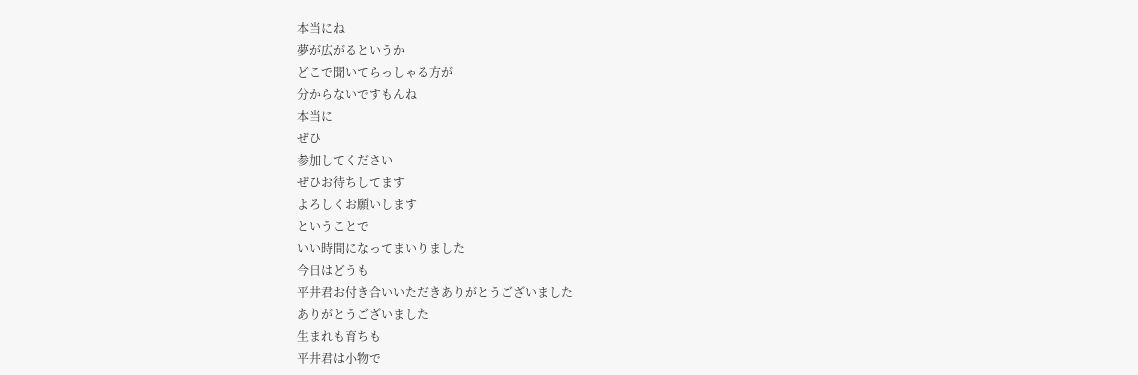本当にね
夢が広がるというか
どこで聞いてらっしゃる方が
分からないですもんね
本当に
ぜひ
参加してください
ぜひお待ちしてます
よろしくお願いします
ということで
いい時間になってまいりました
今日はどうも
平井君お付き合いいただきありがとうございました
ありがとうございました
生まれも育ちも
平井君は小物で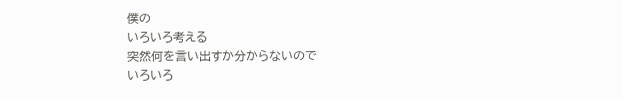僕の
いろいろ考える
突然何を言い出すか分からないので
いろいろ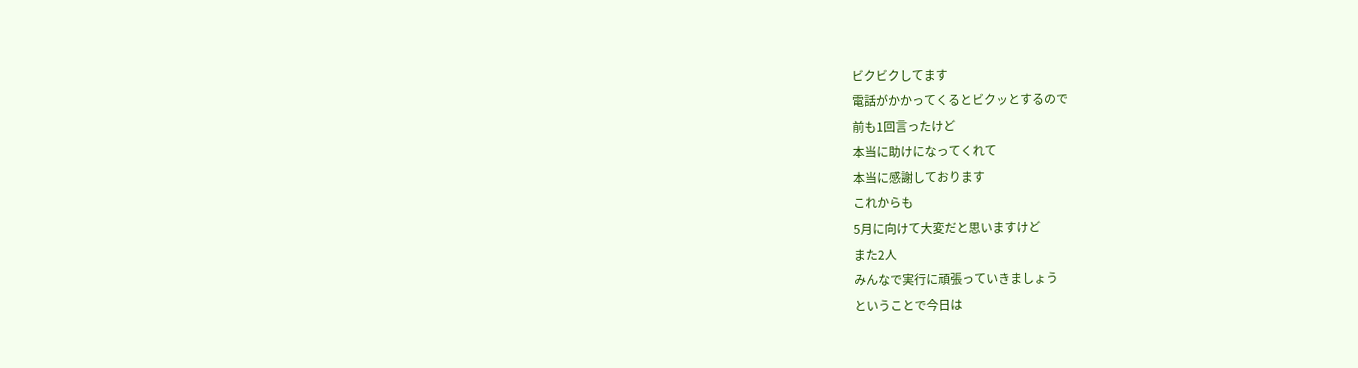ビクビクしてます
電話がかかってくるとビクッとするので
前も1回言ったけど
本当に助けになってくれて
本当に感謝しております
これからも
5月に向けて大変だと思いますけど
また2人
みんなで実行に頑張っていきましょう
ということで今日は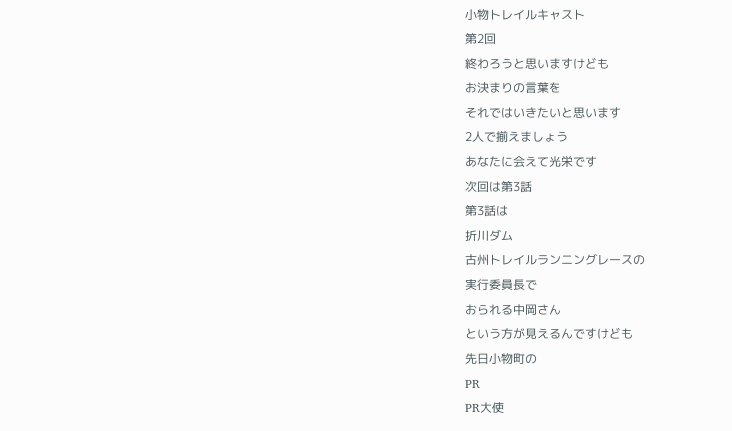小物トレイルキャスト
第2回
終わろうと思いますけども
お決まりの言葉を
それではいきたいと思います
2人で揃えましょう
あなたに会えて光栄です
次回は第3話
第3話は
折川ダム
古州トレイルランニングレースの
実行委員長で
おられる中岡さん
という方が見えるんですけども
先日小物町の
PR
PR大使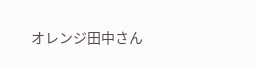オレンジ田中さん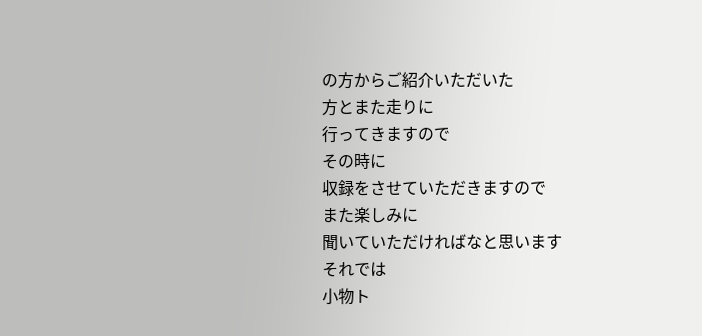の方からご紹介いただいた
方とまた走りに
行ってきますので
その時に
収録をさせていただきますので
また楽しみに
聞いていただければなと思います
それでは
小物ト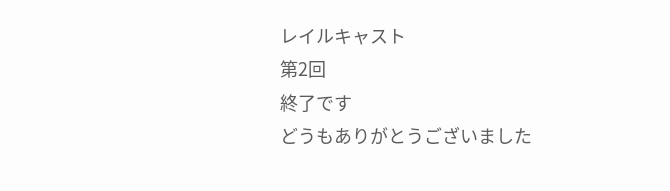レイルキャスト
第2回
終了です
どうもありがとうございました